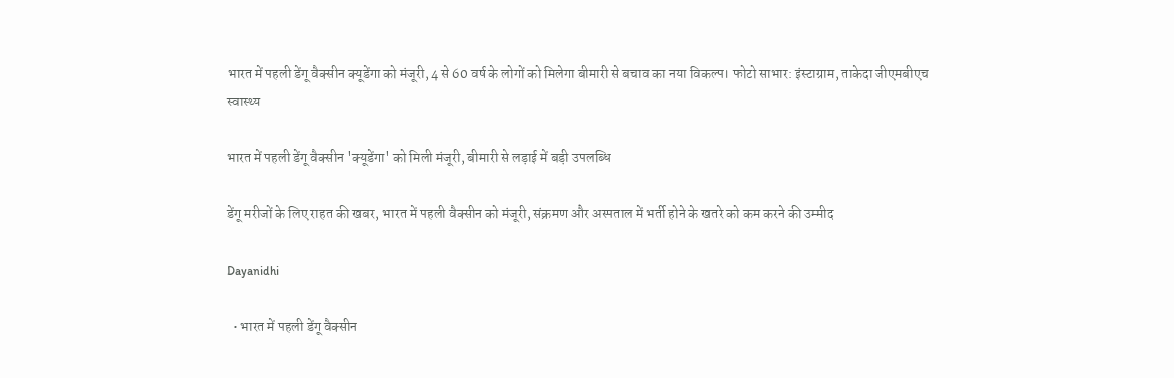भारत में पहली डेंगू वैक्सीन क्यूडेंगा को मंजूरी, 4 से 60 वर्ष के लोगों को मिलेगा बीमारी से बचाव का नया विकल्प। फोटो साभार: इंस्टाग्राम, ताकेदा जीएमबीएच
स्वास्थ्य

भारत में पहली डेंगू वैक्सीन 'क्यूडेंगा' को मिली मंजूरी, बीमारी से लड़ाई में बड़ी उपलब्धि

डेंगू मरीजों के लिए राहत की खबर, भारत में पहली वैक्सीन को मंजूरी, संक्रमण और अस्पताल में भर्ती होने के खतरे को कम करने की उम्मीद

Dayanidhi

  • भारत में पहली डेंगू वैक्सीन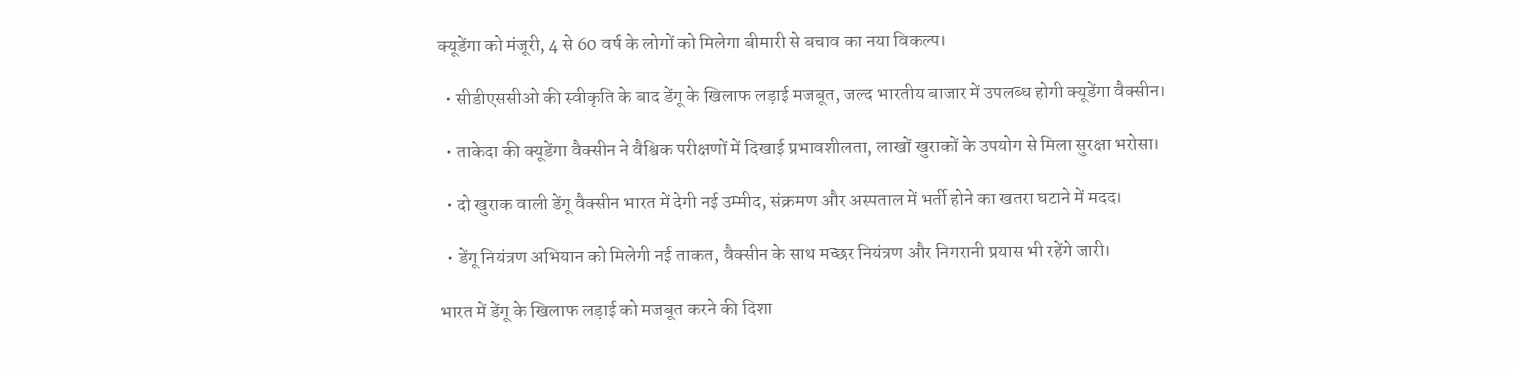क्यूडेंगा को मंजूरी, 4 से 60 वर्ष के लोगों को मिलेगा बीमारी से बचाव का नया विकल्प।

  • सीडीएससीओ की स्वीकृति के बाद डेंगू के खिलाफ लड़ाई मजबूत, जल्द भारतीय बाजार में उपलब्ध होगी क्यूडेंगा वैक्सीन।

  • ताकेदा की क्यूडेंगा वैक्सीन ने वैश्विक परीक्षणों में दिखाई प्रभावशीलता, लाखों खुराकों के उपयोग से मिला सुरक्षा भरोसा।

  • दो खुराक वाली डेंगू वैक्सीन भारत में देगी नई उम्मीद, संक्रमण और अस्पताल में भर्ती होने का खतरा घटाने में मदद।

  • डेंगू नियंत्रण अभियान को मिलेगी नई ताकत, वैक्सीन के साथ मच्छर नियंत्रण और निगरानी प्रयास भी रहेंगे जारी।

भारत में डेंगू के खिलाफ लड़ाई को मजबूत करने की दिशा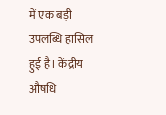में एक बड़ी उपलब्धि हासिल हुई है। केंद्रीय औषधि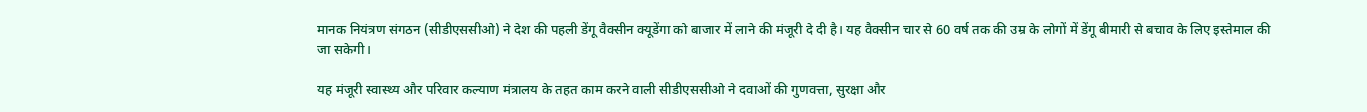मानक नियंत्रण संगठन (सीडीएससीओ) ने देश की पहली डेंगू वैक्सीन क्यूडेंगा को बाजार में लाने की मंजूरी दे दी है। यह वैक्सीन चार से 60 वर्ष तक की उम्र के लोगों में डेंगू बीमारी से बचाव के लिए इस्तेमाल की जा सकेगी।

यह मंजूरी स्वास्थ्य और परिवार कल्याण मंत्रालय के तहत काम करने वाली सीडीएससीओ ने दवाओं की गुणवत्ता, सुरक्षा और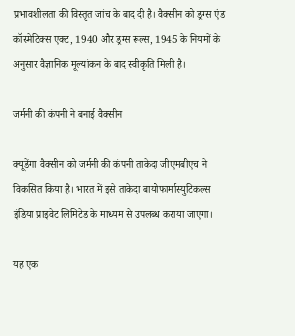प्रभावशीलता की विस्तृत जांच के बाद दी है। वैक्सीन को ड्रग्स एंड कॉस्मेटिक्स एक्ट, 1940 और ड्रग्स रूल्स, 1945 के नियमों के अनुसार वैज्ञानिक मूल्यांकन के बाद स्वीकृति मिली है।

जर्मनी की कंपनी ने बनाई वैक्सीन

क्यूडेंगा वैक्सीन को जर्मनी की कंपनी ताकेदा जीएमबीएच ने विकसित किया है। भारत में इसे ताकेदा बायोफार्मास्युटिकल्स इंडिया प्राइवेट लिमिटेड के माध्यम से उपलब्ध कराया जाएगा।

यह एक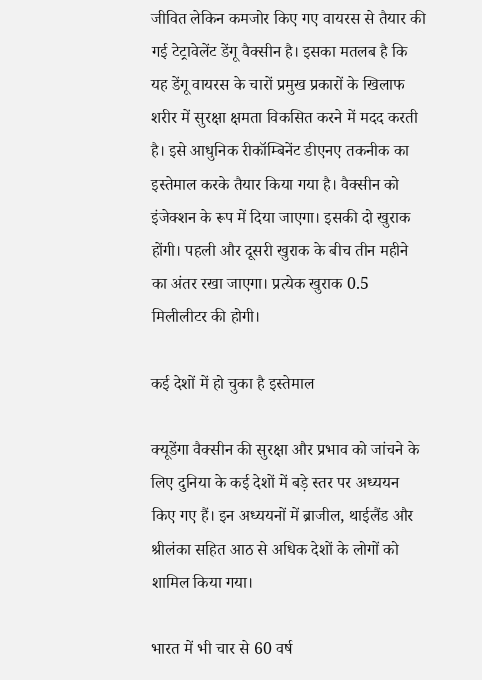जीवित लेकिन कमजोर किए गए वायरस से तैयार की गई टेट्रावेलेंट डेंगू वैक्सीन है। इसका मतलब है कि यह डेंगू वायरस के चारों प्रमुख प्रकारों के खिलाफ शरीर में सुरक्षा क्षमता विकसित करने में मदद करती है। इसे आधुनिक रीकॉम्बिनेंट डीएनए तकनीक का इस्तेमाल करके तैयार किया गया है। वैक्सीन को इंजेक्शन के रूप में दिया जाएगा। इसकी दो खुराक होंगी। पहली और दूसरी खुराक के बीच तीन महीने का अंतर रखा जाएगा। प्रत्येक खुराक 0.5 मिलीलीटर की होगी।

कई देशों में हो चुका है इस्तेमाल

क्यूडेंगा वैक्सीन की सुरक्षा और प्रभाव को जांचने के लिए दुनिया के कई देशों में बड़े स्तर पर अध्ययन किए गए हैं। इन अध्ययनों में ब्राजील, थाईलैंड और श्रीलंका सहित आठ से अधिक देशों के लोगों को शामिल किया गया।

भारत में भी चार से 60 वर्ष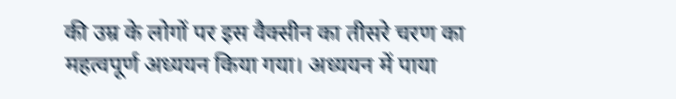की उम्र के लोगों पर इस वैक्सीन का तीसरे चरण का महत्वपूर्ण अध्ययन किया गया। अध्ययन में पाया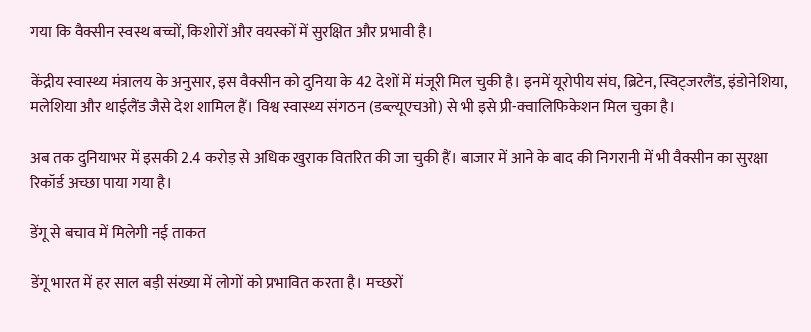गया कि वैक्सीन स्वस्थ बच्चों, किशोरों और वयस्कों में सुरक्षित और प्रभावी है।

केंद्रीय स्वास्थ्य मंत्रालय के अनुसार, इस वैक्सीन को दुनिया के 42 देशों में मंजूरी मिल चुकी है। इनमें यूरोपीय संघ, ब्रिटेन, स्विट्जरलैंड, इंडोनेशिया, मलेशिया और थाईलैंड जैसे देश शामिल हैं। विश्व स्वास्थ्य संगठन (डब्ल्यूएचओ) से भी इसे प्री-क्वालिफिकेशन मिल चुका है।

अब तक दुनियाभर में इसकी 2.4 करोड़ से अधिक खुराक वितरित की जा चुकी हैं। बाजार में आने के बाद की निगरानी में भी वैक्सीन का सुरक्षा रिकॉर्ड अच्छा पाया गया है।

डेंगू से बचाव में मिलेगी नई ताकत

डेंगू भारत में हर साल बड़ी संख्या में लोगों को प्रभावित करता है। मच्छरों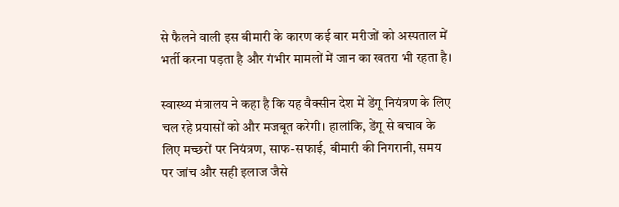से फैलने वाली इस बीमारी के कारण कई बार मरीजों को अस्पताल में भर्ती करना पड़ता है और गंभीर मामलों में जान का खतरा भी रहता है।

स्वास्थ्य मंत्रालय ने कहा है कि यह वैक्सीन देश में डेंगू नियंत्रण के लिए चल रहे प्रयासों को और मजबूत करेगी। हालांकि, डेंगू से बचाव के लिए मच्छरों पर नियंत्रण, साफ-सफाई, बीमारी की निगरानी, समय पर जांच और सही इलाज जैसे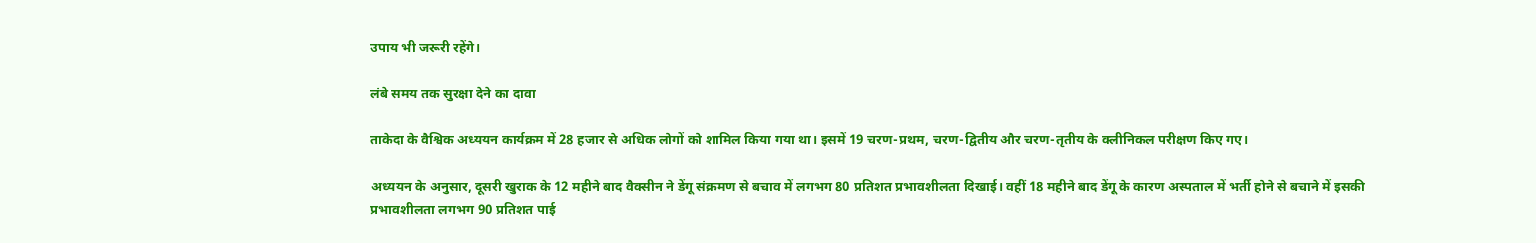उपाय भी जरूरी रहेंगे।

लंबे समय तक सुरक्षा देने का दावा

ताकेदा के वैश्विक अध्ययन कार्यक्रम में 28 हजार से अधिक लोगों को शामिल किया गया था। इसमें 19 चरण-प्रथम, चरण-द्वितीय और चरण-तृतीय के क्लीनिकल परीक्षण किए गए।

अध्ययन के अनुसार, दूसरी खुराक के 12 महीने बाद वैक्सीन ने डेंगू संक्रमण से बचाव में लगभग 80 प्रतिशत प्रभावशीलता दिखाई। वहीं 18 महीने बाद डेंगू के कारण अस्पताल में भर्ती होने से बचाने में इसकी प्रभावशीलता लगभग 90 प्रतिशत पाई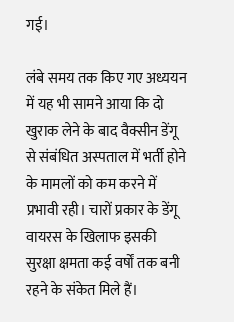गई।

लंबे समय तक किए गए अध्ययन में यह भी सामने आया कि दो खुराक लेने के बाद वैक्सीन डेंगू से संबंधित अस्पताल में भर्ती होने के मामलों को कम करने में प्रभावी रही। चारों प्रकार के डेंगू वायरस के खिलाफ इसकी सुरक्षा क्षमता कई वर्षों तक बनी रहने के संकेत मिले हैं।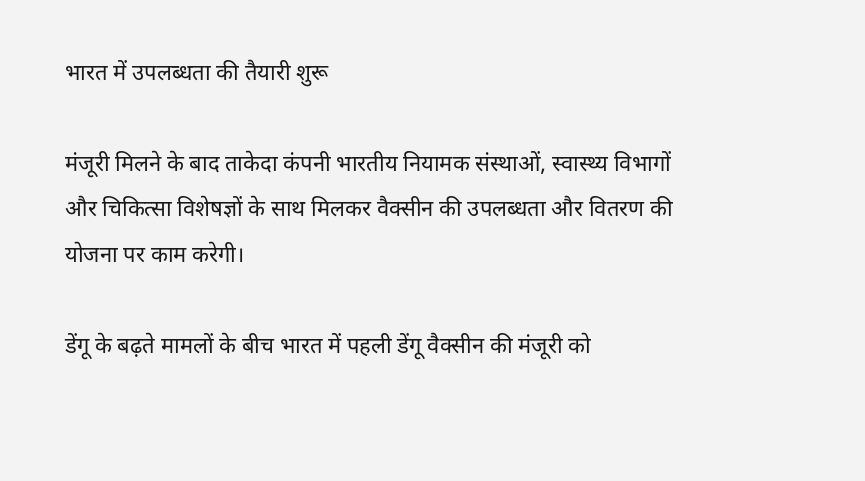भारत में उपलब्धता की तैयारी शुरू

मंजूरी मिलने के बाद ताकेदा कंपनी भारतीय नियामक संस्थाओं, स्वास्थ्य विभागों और चिकित्सा विशेषज्ञों के साथ मिलकर वैक्सीन की उपलब्धता और वितरण की योजना पर काम करेगी।

डेंगू के बढ़ते मामलों के बीच भारत में पहली डेंगू वैक्सीन की मंजूरी को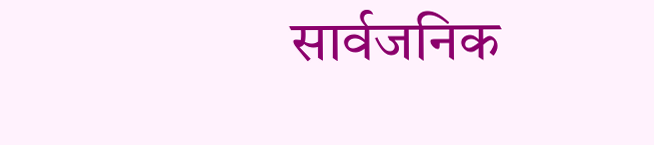सार्वजनिक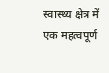स्वास्थ्य क्षेत्र में एक महत्वपूर्ण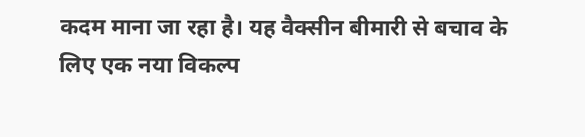कदम माना जा रहा है। यह वैक्सीन बीमारी से बचाव के लिए एक नया विकल्प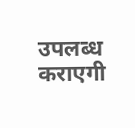उपलब्ध कराएगी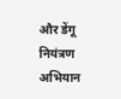और डेंगू नियंत्रण अभियान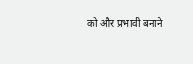को और प्रभावी बनाने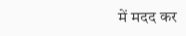में मदद कर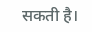सकती है।